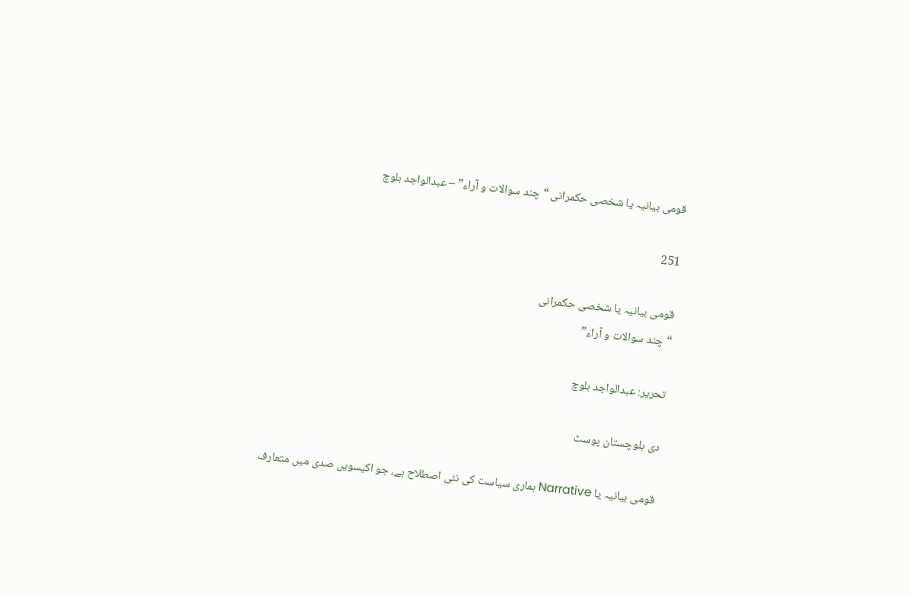قومی بیانیہ یا شخصی حکمرانی “چند سوالات و آراء” – عبدالواجد بلوچ

251

قومی بیانیہ یا شخصی حکمرانی
“چند سوالات و آراء”

تحریر: عبدالواجد بلوچ

دی بلوچستان پوسٹ

قومی بیانیہ یا Narrative ہماری سیاست کی نئی اصطلاح ہے، جو اکیسویں صدی میں متعارف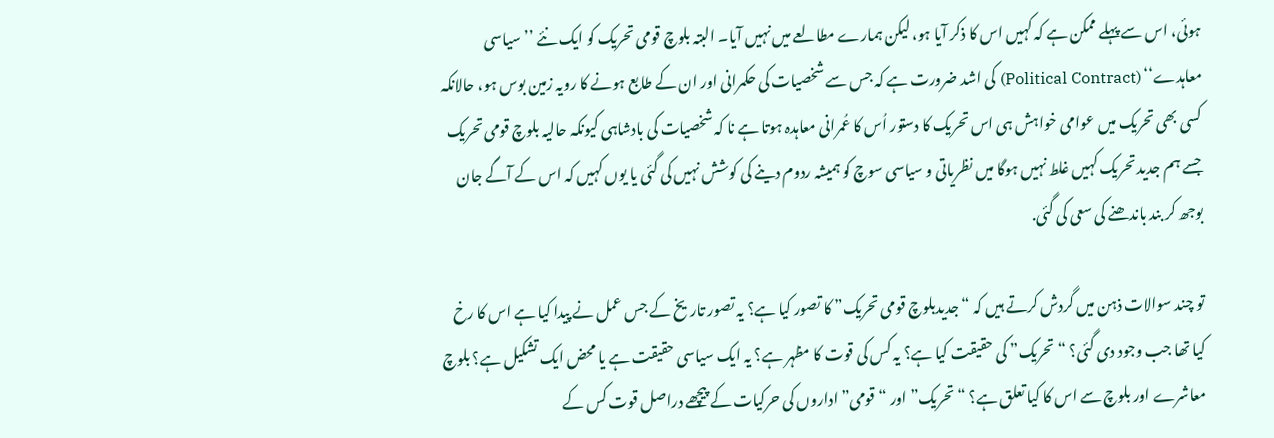ہوئی، اس سے پہلے ممکن ہے کہ کہیں اس کا ذکر آیا ہو، لیکن ہمارے مطالعے میں نہیں آیا۔ البتہ بلوچ قومی تحریک کو ایک نئے ’’ سیاسی معاہدے‘‘ (Political Contract) کی اشد ضرورت ہے کہ جس سے شخصیات کی حکمرانی اور ان کے طابع ہونے کا رویہ زمین بوس ہو، حالانکہ کسی بھی تحریک میں عوامی خواہش ہی اس تحریک کا دستور اُس کا عُمرانی معاہدہ ہوتا ہے نا کہ شخصیات کی بادشاہی کیونکہ حالیہ بلوچ قومی تحریک جسے ہم جدید تحریک کہیں غلط نہیں ہوگا میں نظریاتی و سیاسی سوچ کو ہمیشہ ردوم دینے کی کوشش نہیں کی گئی یا یوں کہیں کہ اس کے آگے جان بوجھ کر بند باندھنے کی سعی کی گئی.

تو چند سوالات ذہن میں گردش کرتے ہیں کہ “جدیدبلوچ قومی تحریک” کا تصور کیا ہے؟ یہ تصور تاریخ کے جس عمل نے پیدا کیا ہے اس کا رخ کیا تھا جب وجود دی گئی؟ “تحریک” کی حقیقت کیا ہے؟ یہ کس کی قوت کا مظہر ہے؟ یہ ایک سیاسی حقیقت ہے یا محض ایک تشکیل ہے؟ بلوچ معاشرے اور بلوچ سے اس کا کیا تعلق ہے؟ “تحریک” اور “قومی” اداروں کی حرکیات کے پیچھے دراصل قوت کس کے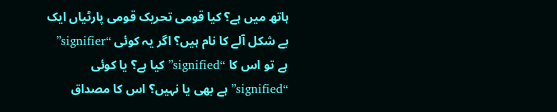ہاتھ میں ہے؟ کیا قومی تحریک قومی پارٹیاں ایک بے شکل آلے کا نام ہیں؟ اگر یہ کوئی “signifier” ہے تو اس کا “signified” کیا ہے؟ یا کوئی “signified” ہے بھی یا نہیں؟ اس کا مصداق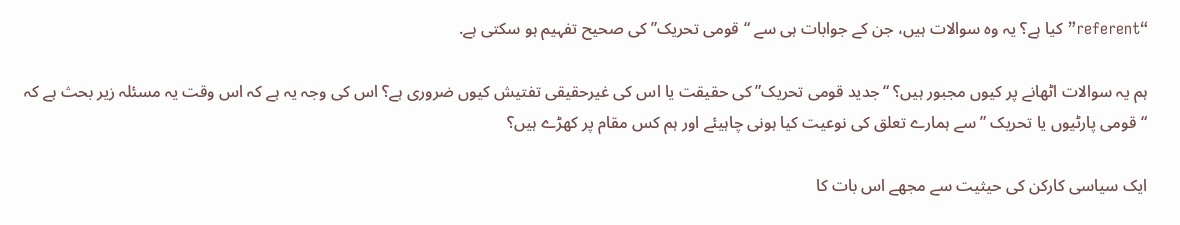“referent” کیا ہے؟ یہ وہ سوالات ہیں، جن کے جوابات ہی سے “قومی تحریک” کی صحیح تفہیم ہو سکتی ہے.

ہم یہ سوالات اٹھانے پر کیوں مجبور ہیں؟ “جدید قومی تحریک” کی حقیقت یا اس کی غیرحقیقی تفتیش کیوں ضروری ہے؟ اس کی وجہ یہ ہے کہ اس وقت یہ مسئلہ زیر بحث ہے کہ “قومی پارٹیوں یا تحریک ” سے ہمارے تعلق کی نوعیت کیا ہونی چاہیئے اور ہم کس مقام پر کھڑے ہیں؟

ایک سیاسی کارکن کی حیثیت سے مجھے اس بات کا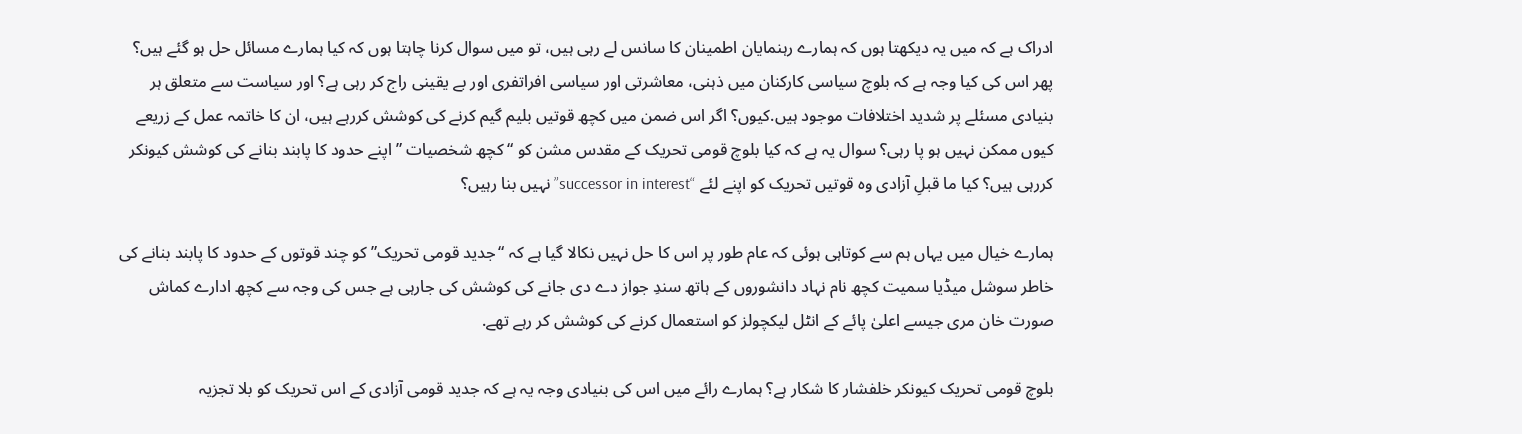ادراک ہے کہ میں یہ دیکھتا ہوں کہ ہمارے رہنمایان اطمینان کا سانس لے رہی ہیں، تو میں سوال کرنا چاہتا ہوں کہ کیا ہمارے مسائل حل ہو گئے ہیں؟ پھر اس کی کیا وجہ ہے کہ بلوچ سیاسی کارکنان میں ذہنی، معاشرتی اور سیاسی افراتفری اور بے یقینی راج کر رہی ہے؟ اور سیاست سے متعلق ہر بنیادی مسئلے پر شدید اختلافات موجود ہیں.کیوں؟ اگر اس ضمن میں کچھ قوتیں بلیم گیم کرنے کی کوشش کررہے ہیں، ان کا خاتمہ عمل کے زریعے کیوں ممکن نہیں ہو پا رہی؟ سوال یہ ہے کہ کیا بلوچ قومی تحریک کے مقدس مشن کو “کچھ شخصیات ” اپنے حدود کا پابند بنانے کی کوشش کیونکر کررہی ہیں؟ کیا ما قبلِ آزادی وہ قوتیں تحریک کو اپنے لئے “successor in interest” نہیں بنا رہیں؟

ہمارے خیال میں یہاں ہم سے کوتاہی ہوئی کہ عام طور پر اس کا حل نہیں نکالا گیا ہے کہ “جدید قومی تحریک” کو چند قوتوں کے حدود کا پابند بنانے کی خاطر سوشل میڈیا سمیت کچھ نام نہاد دانشوروں کے ہاتھ سندِ جواز دے دی جانے کی کوشش کی جارہی ہے جس کی وجہ سے کچھ ادارے کماش صورت خان مری جیسے اعلیٰ پائے کے انٹل لیکچولز کو استعمال کرنے کی کوشش کر رہے تھے.

بلوچ قومی تحریک کیونکر خلفشار کا شکار ہے؟ ہمارے رائے میں اس کی بنیادی وجہ یہ ہے کہ جدید قومی آزادی کے اس تحریک کو بلا تجزیہ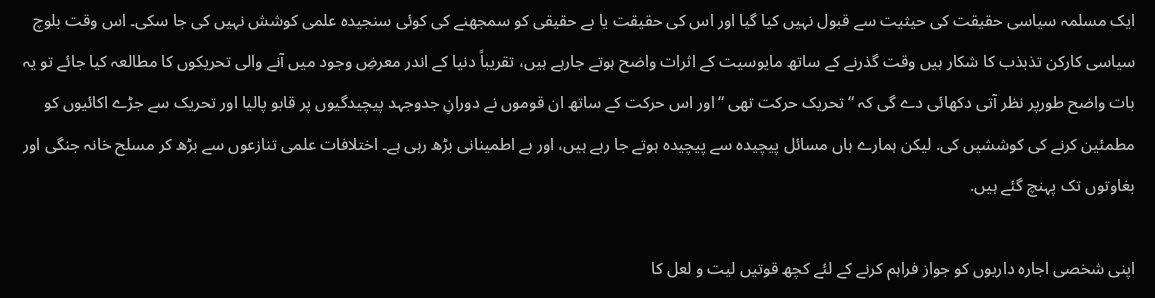ایک مسلمہ سیاسی حقیقت کی حیثیت سے قبول نہیں کیا گیا اور اس کی حقیقت یا بے حقیقی کو سمجھنے کی کوئی سنجیدہ علمی کوشش نہیں کی جا سکی۔ اس وقت بلوچ سیاسی کارکن تذبذب کا شکار ہیں وقت گذرنے کے ساتھ مایوسیت کے اثرات واضح ہوتے جارہے ہیں، تقریباً دنیا کے اندر معرضِ وجود میں آنے والی تحریکوں کا مطالعہ کیا جائے تو یہ بات واضح طورپر نظر آتی دکھائی دے گی کہ “تحریک حرکت تھی “اور اس حرکت کے ساتھ ان قوموں نے دورانِ جدوجہد پیچیدگیوں پر قابو پالیا اور تحریک سے جڑے اکائیوں کو مطمئین کرنے کی کوششیں کی. لیکن ہمارے ہاں مسائل پیچیدہ سے پیچیدہ ہوتے جا رہے ہیں، اور بے اطمینانی بڑھ رہی ہے۔ اختلافات علمی تنازعوں سے بڑھ کر مسلح خانہ جنگی اور بغاوتوں تک پہنچ گئے ہیں.

اپنی شخصی اجارہ داریوں کو جواز فراہم کرنے کے لئے کچھ قوتیں لیت و لعل کا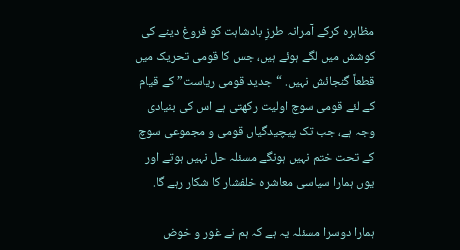مظاہرہ کرکے آمرانہ طرزِ بادشاہت کو فروغ دینے کی کوشش میں لگے ہوئے ہیں، جس کا قومی تحریک میں قطعاً گنجائش نہیں. “جدید قومی ریاست” کے قیام کے لئے قومی سوچ اولیت رکھتی ہے اس کی بنیادی وجہ ہے، جب تک پیچیدگیاں قومی و مجموعی سوچ کے تحت ختم نہیں ہونگے مسئلہ حل نہیں ہوتے اور یوں ہمارا سیاسی معاشرہ خلفشار کا شکار رہے گا.

ہمارا دوسرا مسئلہ یہ ہے کہ ہم نے غور و خوض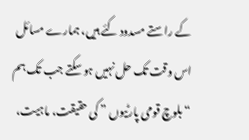کے راستے مسدود کئے ہیں، ہمارے مسائل اس وقت تک حل نہیں ہو سکتے جب تک ہم “بلوچ قومی پارٹیوں ” کی حقیقت، ماہیت،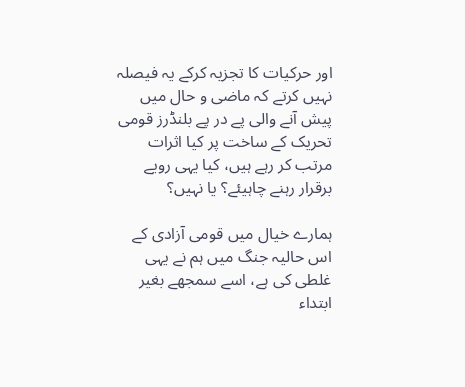اور حرکیات کا تجزیہ کرکے یہ فیصلہ نہیں کرتے کہ ماضی و حال میں پیش آنے والی پے در پے بلنڈرز قومی تحریک کے ساخت پر کیا اثرات مرتب کر رہے ہیں، کیا یہی رویے برقرار رہنے چاہیئے؟ یا نہیں؟

ہمارے خیال میں قومی آزادی کے اس حالیہ جنگ میں ہم نے یہی غلطی کی ہے، اسے سمجھے بغیر ابتداء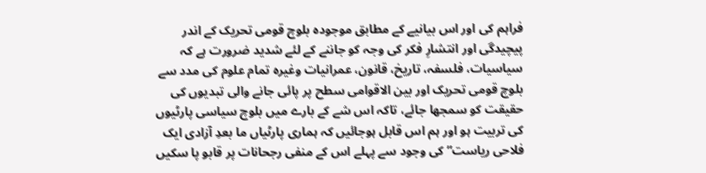فراہم کی اور اس بیانیے کے مطابق موجودہ بلوچ قومی تحریک کے اندر پیچیدگی اور انتشارِ فکر کی وجہ کو جاننے کے لئے شدید ضرورت ہے کہ سیاسیات، فلسفہ، تاریخ، قانون، عمرانیات وغیرہ تمام علوم کی مدد سے بلوچ قومی تحریک اور بین الاقوامی سطح پر پائی جانے والی تبدیوں کی حقیقت کو سمجھا جائے، تاکہ اس شے کے بارے میں بلوچ سیاسی پارٹیوں کی تربیت ہو اور ہم اس قابل ہوجائیں کہ ہماری پارٹیاں ما بعدِ آزادی ایک فلاحی ریاست” کی وجود سے پہلے اس کے منفی رجحانات پر قابو پا سکیں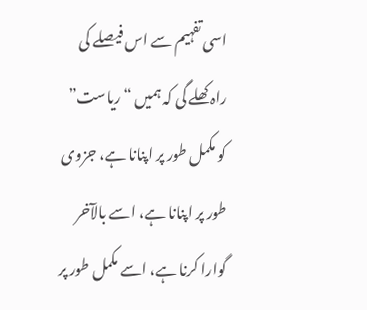اسی تفہیم سے اس فیصلے کی راہ کھلے گی کہ ہمیں “ریاست” کو مکمل طور پر اپنانا ہے، جزوی طور پر اپنانا ہے، اسے بالآخر گوارا کرنا ہے، اسے مکمل طور پر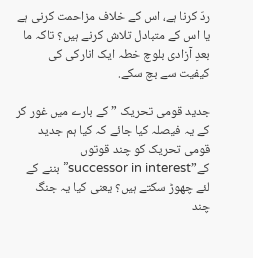ردّ کرنا ہے، اس کے خلاف مزاحمت کرنی ہے یا اس کے متبادل تلاش کرنے ہیں؟ تاکہ ما بعدِ آزادی بلوچ خطہ ایک انارکی کی کیفیت سے بچ سکے.

جدید قومی تحریک ” کے بارے میں غور کر کے یہ فیصلہ کیا جائے کہ کیا ہم جدید قومی تحریک کو چند قوتوں کے”successor in interest” بننے کے لئے چھوڑ سکتے ہیں؟ یعنی کیا یہ جنگ چند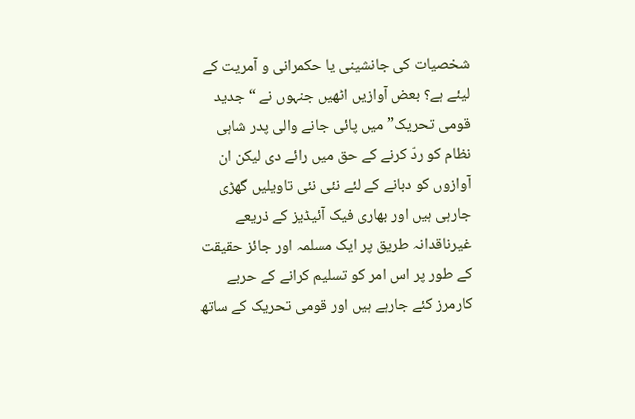شخصیات کی جانشینی یا حکمرانی و آمریت کے لیئے ہے؟ بعض آوازیں اٹھیں جنہوں نے “جدید قومی تحریک” میں پائی جانے والی پدر شاہی نظام کو ردّ کرنے کے حق میں رائے دی لیکن ان آوازوں کو دبانے کے لئے نئی نئی تاویلیں گھڑی جارہی ہیں اور بھاری فیک آئیڈیز کے ذریعے غیرناقدانہ طریق پر ایک مسلمہ اور جائز حقیقت کے طور پر اس امر کو تسلیم کرانے کے حربے کارمرز کئے جارہے ہیں اور قومی تحریک کے ساتھ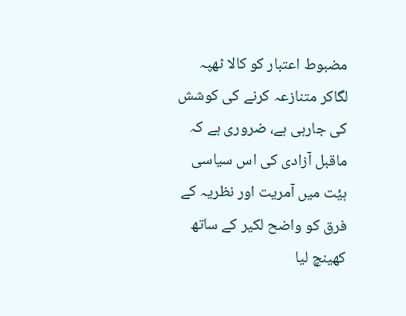مضبوط اعتبار کو کالا ٹھپہ لگاکر متنازعہ کرنے کی کوشش کی جارہی ہے، ضروری ہے کہ ماقبل آزادی کی اس سیاسی ہیٔت میں آمریت اور نظریہ کے فرق کو واضح لکیر کے ساتھ کھینچ لیا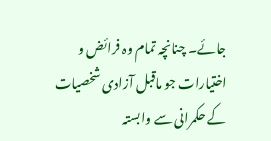جائے۔ چنانچہ تمام وہ فرائض و اختیارات جو ماقبل آزادی شخصیات کے حکمرانی سے وابستہ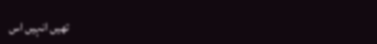تھیں انہیں اس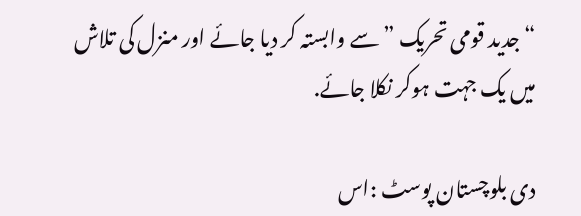“جدید قومی تحریک ” سے وابستہ کر دیا جائے اور منزل کی تلاش میں یک جہت ہوکر نکلا جائے.

دی بلوچستان پوسٹ :اس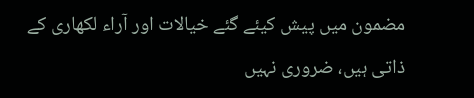مضمون میں پیش کیئے گئے خیالات اور آراء لکھاری کے ذاتی ہیں، ضروری نہیں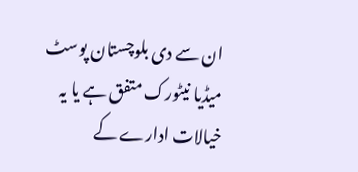ان سے دی بلوچستان پوسٹ میڈیا نیٹورک متفق ہے یا یہ خیالات ادارے کے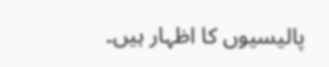پالیسیوں کا اظہار ہیں۔